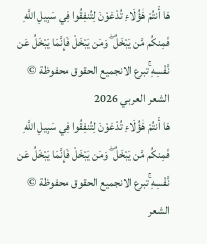هَا أَنتُمْ هَٰؤُلَاءِ تُدْعَوْنَ لِتُنفِقُوا فِي سَبِيلِ اللَّهِ فَمِنكُم مَّن يَبْخَلُ ۖ وَمَن يَبْخَلْ فَإِنَّمَا يَبْخَلُ عَن نَّفْسِهِ ۚتبرع الانجميع الحقوق محفوظة © الشعر العربي 2026
هَا أَنتُمْ هَٰؤُلَاءِ تُدْعَوْنَ لِتُنفِقُوا فِي سَبِيلِ اللَّهِ فَمِنكُم مَّن يَبْخَلُ ۖ وَمَن يَبْخَلْ فَإِنَّمَا يَبْخَلُ عَن نَّفْسِهِ ۚتبرع الانجميع الحقوق محفوظة © الشعر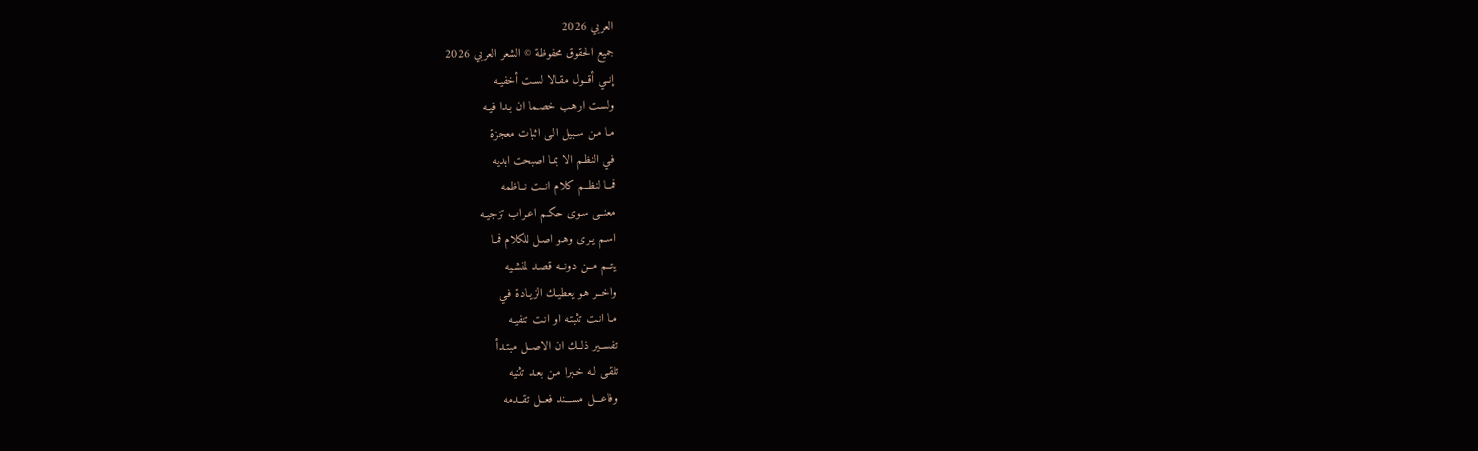العربي 2026
جميع الحقوق محفوظة © الشعر العربي 2026
إنــي أقــول مقـالا لسـت أخفيـه
ولسـت ارهـب خصـما ان بـدا فيـه
مـا مـن سـبيل الـى اثبات معجزة
فـي النظـم الا بمـا اصبحت ابديه
فمــا لنظــم كلام انــت نــاظمه
معنــى سـوى حكـم اعـراب تزجيـه
اسـم يـرى وهـو اصـل للكلام فمـا
يتــم مــن دونــه قصـد لمنشـيه
واخــر هـو يعطيـك الزيـادة فـي
مـا انـت تثبتـه او انـت تنفيـه
تفســير ذلــك ان الاصــل مبتـدأ
تلقـى لـه خـبرا مـن بعـد تثنيه
وفاعـــل مســـند فعــل تقــدمه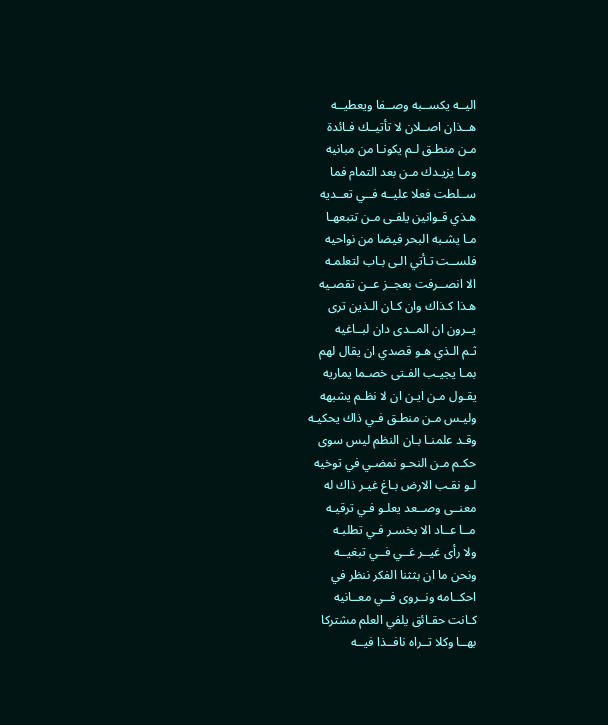اليــه يكســبه وصــفا ويعطيــه
هــذان اصــلان لا تأتيــك فـائدة
مـن منطـق لـم يكونـا من مبانيه
ومـا يزيـدك مـن بعد التمام فما
ســلطت فعلا عليــه فــي تعــديه
هـذي قـوانين يلفـى مـن تتبعهـا
مـا يشـبه البحر فيضا من نواحيه
فلســت تـأتي الـى بـاب لتعلمـه
الا انصــرفت بعجــز عــن تقصـيه
هـذا كـذاك وان كـان الـذين ترى
يــرون ان المــدى دان لبــاغيه
ثـم الـذي هـو قصدي ان يقال لهم
بمـا يجيـب الفـتى خصـما يماريه
يقـول مـن ايـن ان لا نظـم يشبهه
وليـس مـن منطـق فـي ذاك يحكيـه
وقـد علمنـا بـان النظم ليس سوى
حكـم مـن النحـو نمضـي في توخيه
لـو نقـب الارض بـاغ غيـر ذاك له
معنــى وصــعد يعلـو فـي ترقيـه
مــا عــاد الا بخسـر فـي تطلبـه
ولا رأى غيــر غــي فــي تبغيــه
ونحن ما ان بثثنا الفكر ننظر في
احكــامه ونــروى فــي معــانيه
كـانت حقـائق يلفي العلم مشتركا
بهــا وكلا تــراه نافــذا فيــه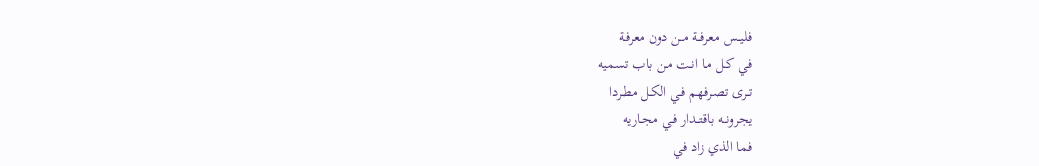فليــس معرفــة مــن دون معرفـة
فـي كـل مـا انـت مـن باب تسميه
تــرى تصـرفهم فـي الكـل مطـردا
يجرونــه باقتــدار فـي مجـاريه
فما الذي زاد في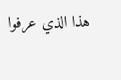هذا الذي عرفوا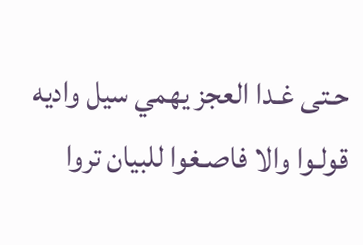حـتى غـدا العجز يهمي سيل واديه
قولـوا والا فاصـغوا للبيان تروا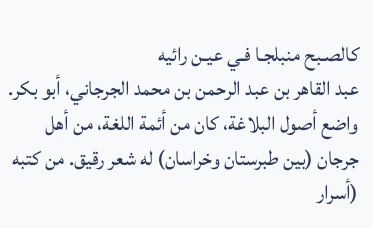كالصـبح منبلجـا فـي عيـن رائيه
عبد القاهر بن عبد الرحمن بن محمد الجرجاني، أبو بكر. واضع أصول البلاغة، كان من أئمة اللغة، من أهل جرجان (بين طبرستان وخراسان) له شعر رقيق. من كتبه (أسرار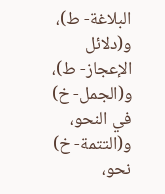البلاغة- ط)، و(دلائل الإعجاز- ط)، و(الجمل- خ) في النحو، و(التتمة- خ) نحو،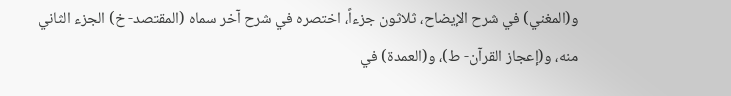و(المغني) في شرح الإيضاح، ثلاثون جزءاً، اختصره في شرح آخر سماه (المقتصد- خ) الجزء الثاني منه، و(إعجاز القرآن- ط)، و(العمدة) في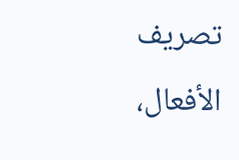تصريف الأفعال،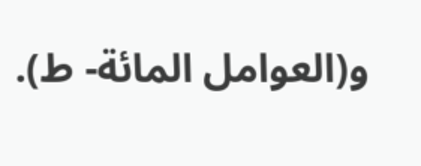و(العوامل المائة- ط).